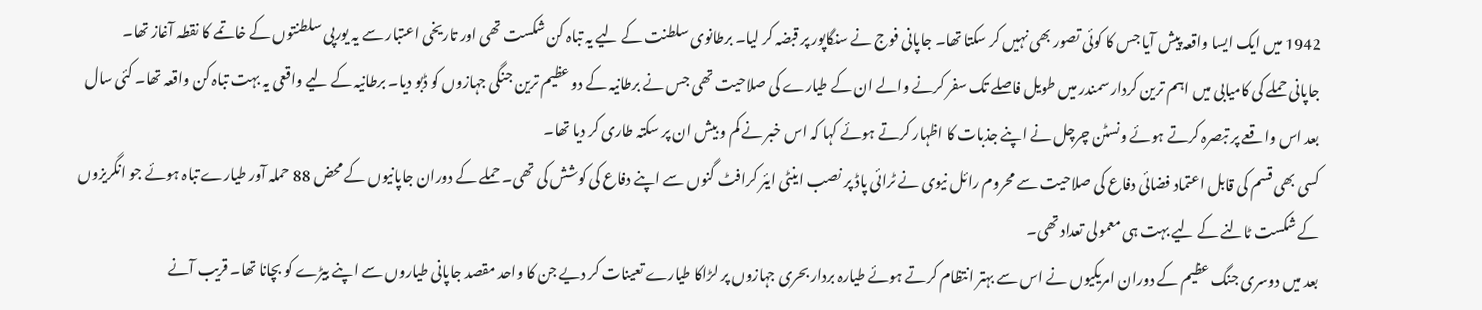1942 میں ایک ایسا واقعہ پیش آیا جس کا کوئی تصور بھی نہیں کر سکتا تھا۔ جاپانی فوج نے سنگاپور پر قبضہ کر لیا۔ برطانوی سلطنت کے لیے یہ تباہ کن شکست تھی اور تاریخی اعتبار سے یہ یورپی سلطنتوں کے خاتمے کا نقطہ آغاز تھا۔
جاپانی حملے کی کامیابی میں اہم ترین کردار سمندر میں طویل فاصلے تک سفر کرنے والے ان کے طیارے کی صلاحیت تھی جس نے برطانیہ کے دو عظیم ترین جنگی جہازوں کو ڈبو دیا۔ برطانیہ کے لیے واقعی یہ بہت تباہ کن واقعہ تھا۔ کئی سال بعد اس واقعے پر تبصرہ کرتے ہوئے ونسٹن چرچل نے اپنے جذبات کا اظہار کرتے ہوئے کہا کہ اس خبر نے کم و بیش ان پر سکتہ طاری کر دیا تھا۔
کسی بھی قسم کی قابل اعتماد فضائی دفاع کی صلاحیت سے محروم رائل نیوی نے ٹرائی پاڈ پر نصب اینٹی ایئر کرافٹ گنوں سے اپنے دفاع کی کوشش کی تھی۔ حملے کے دوران جاپانیوں کے محض 88 حملہ آور طیارے تباہ ہوئے جو انگریزوں کے شکست ٹالنے کے لیے بہت ہی معمولی تعداد تھی۔
بعد میں دوسری جنگ عظیم کے دوران امریکیوں نے اس سے بہتر انتظام کرتے ہوئے طیارہ بردار بحری جہازوں پر لڑاکا طیارے تعینات کر دیے جن کا واحد مقصد جاپانی طیاروں سے اپنے بیڑے کو بچانا تھا۔ قریب آنے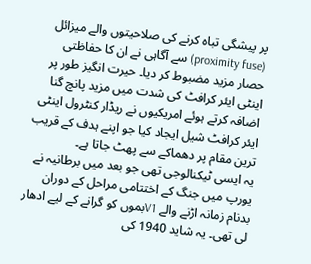پر پیشگی تباہ کرنے کی صلاحیتوں والے میزائل (proximity fuse) سے آگاہی نے ان کا حفاظتی حصار مزید مضبوط کر دیا۔ حیرت انگیز طور پر اینٹی ایئر کرافٹ کی شدت میں مزید پانچ گنا اضافہ کرتے ہوئے امریکیوں نے ریڈار کنٹرول اینٹی ایئر کرافٹ شیل ایجاد کیا جو اپنے ہدف کے قریب ترین مقام پر دھماکے سے پھٹ جاتا ہے۔
یہ ایسی ٹیکنالوجی تھی جو بعد میں برطانیہ نے یورپ میں جنگ کے اختتامی مراحل کے دوران بدنام زمانہ اڑنے والے V1بموں کو گرانے کے لیے ادھار لی تھی۔ یہ شاید 1940 کی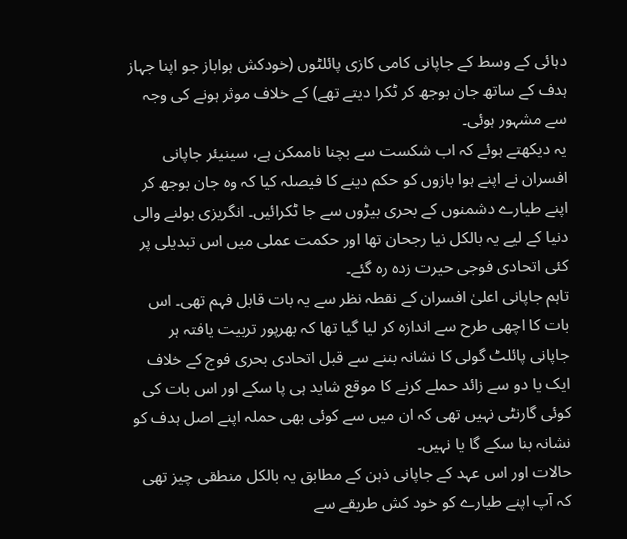دہائی کے وسط کے جاپانی کامی کازی پائلٹوں (خودکش ہواباز جو اپنا جہاز ہدف کے ساتھ جان بوجھ کر ٹکرا دیتے تھے) کے خلاف موثر ہونے کی وجہ سے مشہور ہوئی۔
یہ دیکھتے ہوئے کہ اب شکست سے بچنا ناممکن ہے، سینیئر جاپانی افسران نے اپنے ہوا بازوں کو حکم دینے کا فیصلہ کیا کہ وہ جان بوجھ کر اپنے طیارے دشمنوں کے بحری بیڑوں سے جا ٹکرائیں۔ انگریزی بولنے والی دنیا کے لیے یہ بالکل نیا رجحان تھا اور حکمت عملی میں اس تبدیلی پر کئی اتحادی فوجی حیرت زدہ رہ گئے۔
تاہم جاپانی اعلیٰ افسران کے نقطہ نظر سے یہ بات قابل فہم تھی۔ اس بات کا اچھی طرح سے اندازہ کر لیا گیا تھا کہ بھرپور تربیت یافتہ ہر جاپانی پائلٹ گولی کا نشانہ بننے سے قبل اتحادی بحری فوج کے خلاف ایک یا دو سے زائد حملے کرنے کا موقع شاید ہی پا سکے اور اس بات کی کوئی گارنٹی نہیں تھی کہ ان میں سے کوئی بھی حملہ اپنے اصل ہدف کو نشانہ بنا سکے گا یا نہیں۔
حالات اور اس عہد کے جاپانی ذہن کے مطابق یہ بالکل منطقی چیز تھی کہ آپ اپنے طیارے کو خود کش طریقے سے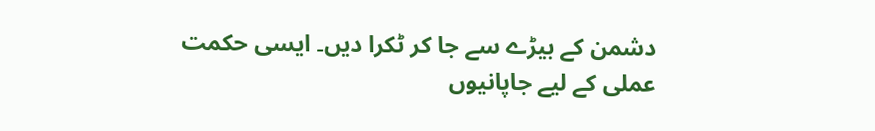دشمن کے بیڑے سے جا کر ٹکرا دیں۔ ایسی حکمت عملی کے لیے جاپانیوں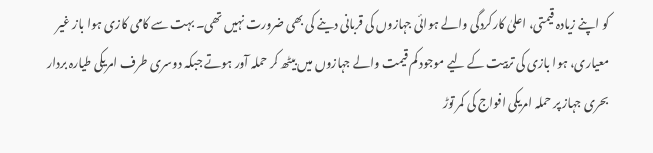کو اپنے زیادہ قیمتی، اعلیٰ کارکردگی والے ہوائی جہازوں کی قربانی دینے کی بھی ضرورت نہیں تھی۔ بہت سے کامی کازی ہوا باز غیر معیاری، ہوا بازی کی تربیت کے لیے موجود کم قیمت والے جہازوں میں بیٹھ کر حملہ آور ہوتے جبکہ دوسری طرف امریکی طیارہ بردار بحری جہاز پر حملہ امریکی افواج کی کمر توڑ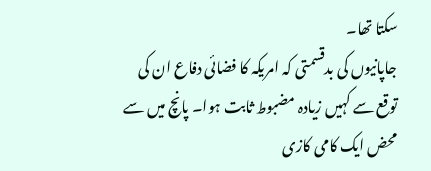سکتا تھا۔
جاپانیوں کی بدقسمتی کہ امریکہ کا فضائی دفاع ان کی توقع سے کہیں زیادہ مضبوط ثابت ہوا۔ پانچ میں سے محض ایک کامی کازی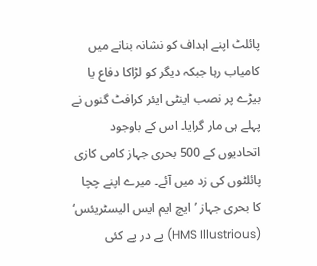پائلٹ اپنے اہداف کو نشانہ بنانے میں کامیاب رہا جبکہ دیگر کو لڑاکا دفاع یا بیڑے پر نصب اینٹی ایئر کرافٹ گنوں نے پہلے ہی مار گرایا۔ اس کے باوجود اتحادیوں کے 500 بحری جہاز کامی کازی پائلٹوں کی زد میں آئے۔ میرے اپنے چچا کا بحری جہاز ’ایچ ایم ایس الیسٹریئس‘ (HMS Illustrious) پے در پے کئی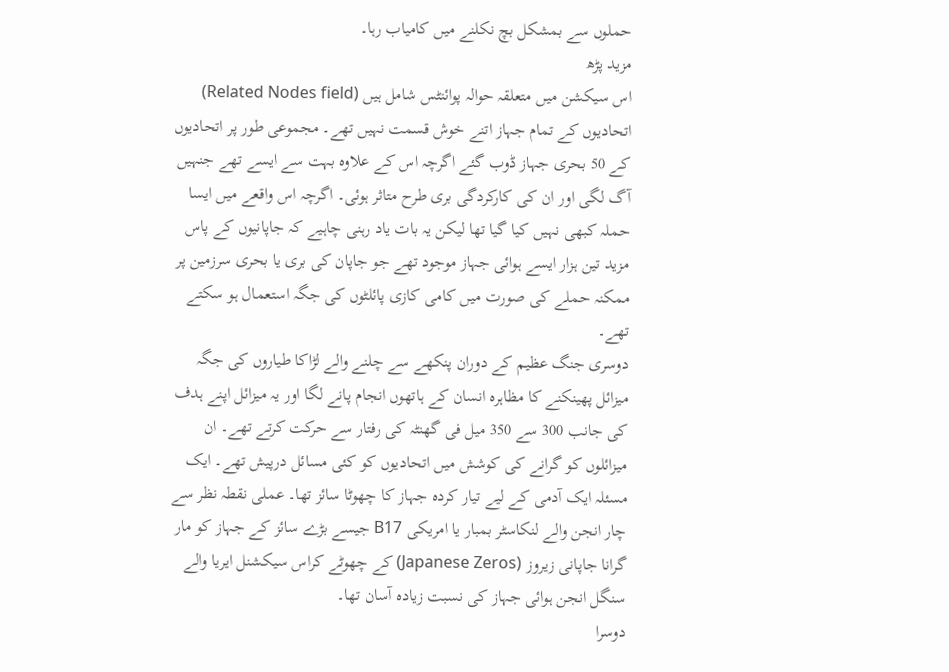حملوں سے بمشکل بچ نکلنے میں کامیاب رہا۔
مزید پڑھ
اس سیکشن میں متعلقہ حوالہ پوائنٹس شامل ہیں (Related Nodes field)
اتحادیوں کے تمام جہاز اتنے خوش قسمت نہیں تھے۔ مجموعی طور پر اتحادیوں کے 50 بحری جہاز ڈوب گئے اگرچہ اس کے علاوہ بہت سے ایسے تھے جنہیں آگ لگی اور ان کی کارکردگی بری طرح متاثر ہوئی۔ اگرچہ اس واقعے میں ایسا حملہ کبھی نہیں کیا گیا تھا لیکن یہ بات یاد رہنی چاہیے کہ جاپانیوں کے پاس مزید تین ہزار ایسے ہوائی جہاز موجود تھے جو جاپان کی بری یا بحری سرزمین پر ممکنہ حملے کی صورت میں کامی کازی پائلٹوں کی جگہ استعمال ہو سکتے تھے۔
دوسری جنگ عظیم کے دوران پنکھے سے چلنے والے لڑاکا طیاروں کی جگہ میزائل پھینکنے کا مظاہرہ انسان کے ہاتھوں انجام پانے لگا اور یہ میزائل اپنے ہدف کی جانب 300 سے 350 میل فی گھنٹہ کی رفتار سے حرکت کرتے تھے۔ ان میزائلوں کو گرانے کی کوشش میں اتحادیوں کو کئی مسائل درپیش تھے۔ ایک مسئلہ ایک آدمی کے لیے تیار کردہ جہاز کا چھوٹا سائز تھا۔ عملی نقطہ نظر سے چار انجن والے لنکاسٹر بمبار یا امریکی B17 جیسے بڑے سائز کے جہاز کو مار گرانا جاپانی زیروز (Japanese Zeros) کے چھوٹے کراس سیکشنل ایریا والے سنگل انجن ہوائی جہاز کی نسبت زیادہ آسان تھا۔
دوسرا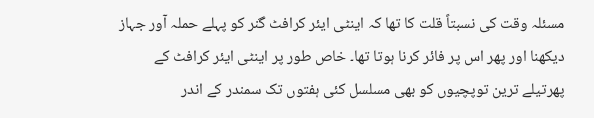مسئلہ وقت کی نسبتاً قلت کا تھا کہ اینٹی ایئر کرافٹ گنر کو پہلے حملہ آور جہاز دیکھنا اور پھر اس پر فائر کرنا ہوتا تھا۔ خاص طور پر اینٹی ایئر کرافٹ کے پھرتیلے ترین توپچیوں کو بھی مسلسل کئی ہفتوں تک سمندر کے اندر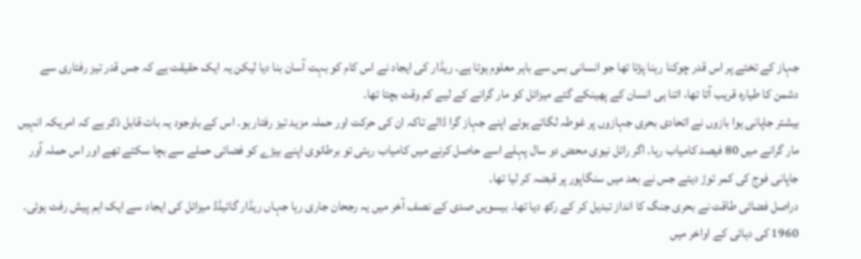جہاز کے تختے پر اس قدر چوکنا رہنا پڑتا تھا جو انسانی بس سے باہر معلوم ہوتا ہے۔ ریڈار کی ایجاد نے اس کام کو بہت آسان بنا دیا لیکن یہ ایک حقیقت ہے کہ جس قدر تیز رفتاری سے دشمن کا طیارہ قریب آتا تھا، اتنا ہی انسان کے پھینکے گئے میزائل کو مار گرانے کے لیے کم وقت بچتا تھا۔
بیشتر جاپانی ہوا بازوں نے اتحادی بحری جہازوں پر غوطہ لگاتے ہوئے اپنے جہاز گرا ڈالے تاکہ ان کی حرکت اور حملہ مزید تیز رفتار ہو۔ اس کے باوجود یہ بات قابل ذکر ہے کہ امریکہ انہیں مار گرانے میں 80 فیصد کامیاب رہا۔ اگر رائل نیوی محض دو سال پہلے اسے حاصل کرنے میں کامیاب رہتی تو برطانوی اپنے بیڑے کو فضائی حملے سے بچا سکتے تھے اور اس حملہ آور جاپانی فوج کی کمر توڑ دیتے جس نے بعد میں سنگاپور پر قبضہ کر لیا تھا۔
دراصل فضائی طاقت نے بحری جنگ کا انداز تبدیل کر کے رکھ دیا تھا۔ بیسویں صدی کے نصف آخر میں یہ رجحان جاری رہا جہاں ریڈار گائیڈڈ میزائل کی ایجاد سے ایک اہم پیش رفت ہوئی۔ 1960 کی دہائی کے اواخر میں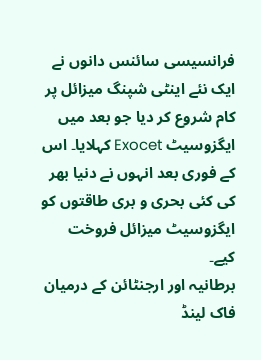فرانسیسی سائنس دانوں نے ایک نئے اینٹی شپنگ میزائل پر کام شروع کر دیا جو بعد میں ایگزوسیٹ Exocet کہلایا۔ اس کے فوری بعد انہوں نے دنیا بھر کی کئی بحری و بری طاقتوں کو ایگزوسیٹ میزائل فروخت کیے۔
برطانیہ اور ارجنٹائن کے درمیان فاک لینڈ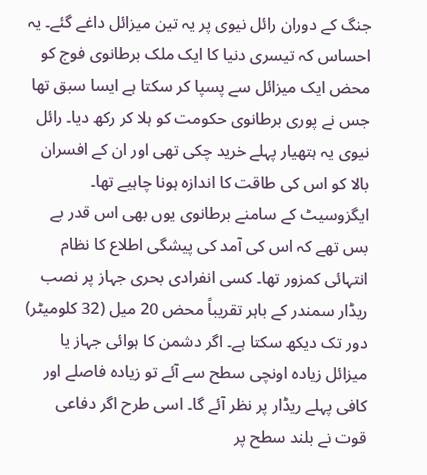جنگ کے دوران رائل نیوی پر یہ تین میزائل داغے گئے۔ یہ احساس کہ تیسری دنیا کا ایک ملک برطانوی فوج کو محض ایک میزائل سے پسپا کر سکتا ہے ایسا سبق تھا جس نے پوری برطانوی حکومت کو ہلا کر رکھ دیا۔ رائل نیوی یہ ہتھیار پہلے خرید چکی تھی اور ان کے افسران بالا کو اس کی طاقت کا اندازہ ہونا چاہیے تھا۔
ایگزوسیٹ کے سامنے برطانوی یوں بھی اس قدر بے بس تھے کہ اس کی آمد کی پیشگی اطلاع کا نظام انتہائی کمزور تھا۔ کسی انفرادی بحری جہاز پر نصب ریڈار سمندر کے باہر تقریباً محض 20 میل (32 کلومیٹر) دور تک دیکھ سکتا ہے۔ اگر دشمن کا ہوائی جہاز یا میزائل زیادہ اونچی سطح سے آئے تو زیادہ فاصلے اور کافی پہلے ریڈار پر نظر آئے گا۔ اسی طرح اگر دفاعی قوت نے بلند سطح پر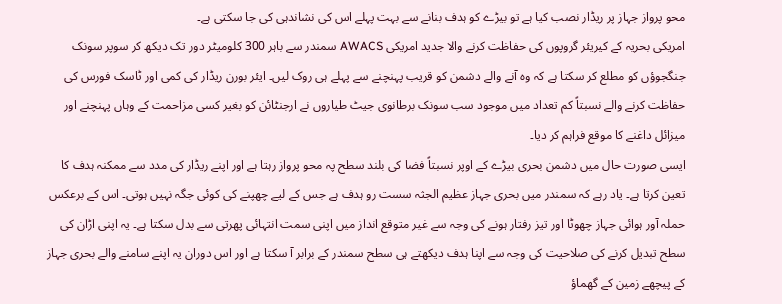محو پرواز جہاز پر ریڈار نصب کیا ہے تو بیڑے کو ہدف بنانے سے بہت پہلے اس کی نشاندہی کی جا سکتی ہے۔
امریکی بحریہ کے کیریئر گروپوں کی حفاظت کرنے والا جدید امریکی AWACS سمندر سے باہر 300 کلومیٹر دور تک دیکھ کر سوپر سونک جنگجوؤں کو مطلع کر سکتا ہے کہ وہ آنے والے دشمن کو قریب پہنچنے سے پہلے ہی روک لیں۔ ایئر بورن ریڈار کی کمی اور ٹاسک فورس کی حفاظت کرنے والے نسبتاً کم تعداد میں موجود سب سونک برطانوی جیٹ طیاروں نے ارجنٹائن کو بغیر کسی مزاحمت کے وہاں پہنچنے اور میزائل داغنے کا موقع فراہم کر دیا۔
ایسی صورت حال میں دشمن بحری بیڑے کے اوپر نسبتاً فضا کی بلند سطح پہ محو پرواز رہتا ہے اور اپنے ریڈار کی مدد سے ممکنہ ہدف کا تعین کرتا ہے۔ یاد رہے کہ سمندر میں بحری جہاز عظیم الجثہ سست رو ہدف ہے جس کے لیے چھپنے کی کوئی جگہ نہیں ہوتی۔ اس کے برعکس حملہ آور ہوائی جہاز چھوٹا اور تیز رفتار ہونے کی وجہ سے غیر متوقع انداز میں اپنی سمت انتہائی پھرتی سے بدل سکتا ہے۔ یہ اپنی اڑان کی سطح تبدیل کرنے کی صلاحیت کی وجہ سے اپنا ہدف دیکھتے ہی سطح سمندر کے برابر آ سکتا ہے اور اس دوران یہ اپنے سامنے والے بحری جہاز کے پیچھے زمین کے گھماؤ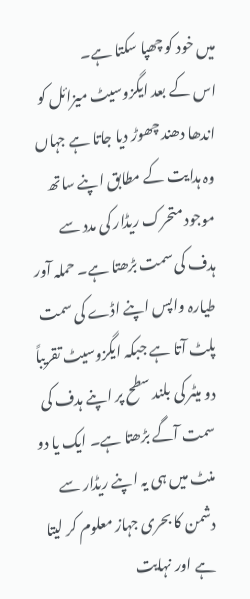میں خود کو چھپا سکتا ہے۔
اس کے بعد ایگزوسیٹ میزائل کو اندھا دھند چھوڑ دیا جاتا ہے جہاں وہ ہدایت کے مطابق اپنے ساتھ موجود متحرک ریڈار کی مدد سے ہدف کی سمت بڑھتا ہے۔ حملہ آور طیارہ واپس اپنے اڈے کی سمت پلٹ آتا ہے جبکہ ایگزوسیٹ تقریباً دو میٹر کی بلند سطح پر اپنے ہدف کی سمت آگے بڑھتا ہے۔ ایک یا دو منٹ میں ہی یہ اپنے ریڈار سے دشمن کا بحری جہاز معلوم کر لیتا ہے اور نہایت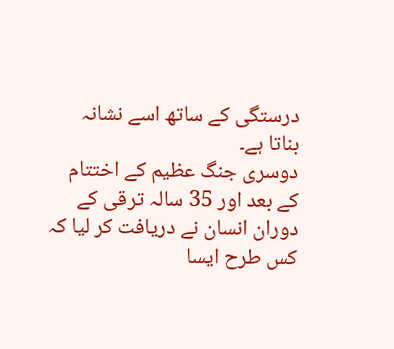درستگی کے ساتھ اسے نشانہ بناتا ہے۔
دوسری جنگ عظیم کے اختتام کے بعد اور 35 سالہ ترقی کے دوران انسان نے دریافت کر لیا کہ کس طرح ایسا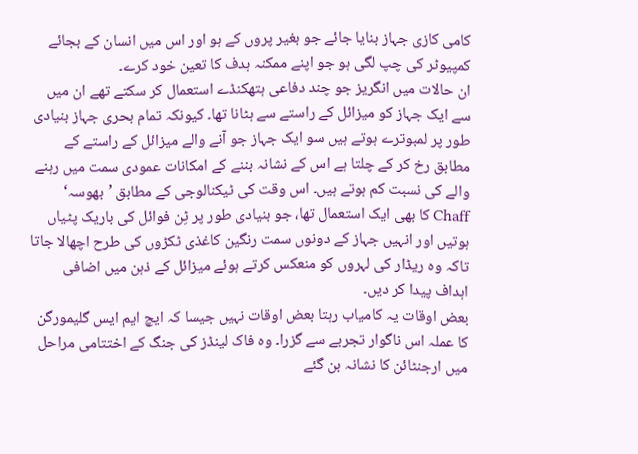کامی کازی جہاز بنایا جائے جو بغیر پروں کے ہو اور اس میں انسان کے بجائے کمپیوٹر کی چپ لگی ہو جو اپنے ممکنہ ہدف کا تعین خود کرے۔
ان حالات میں انگریز جو چند دفاعی ہتھکنڈے استعمال کر سکتے تھے ان میں سے ایک جہاز کو میزائل کے راستے سے ہٹانا تھا۔ کیونکہ تمام بحری جہاز بنیادی طور پر لمبوترے ہوتے ہیں سو ایک جہاز جو آنے والے میزائل کے راستے کے مطابق رخ کر کے چلتا ہے اس کے نشانہ بننے کے امکانات عمودی سمت میں رہنے والے کی نسبت کم ہوتے ہیں۔ اس وقت کی ٹیکنالوجی کے مطابق ’بھوسہ‘ Chaff کا بھی ایک استعمال تھا، جو بنیادی طور پر ٹِن فوائل کی باریک پٹیاں ہوتیں اور انہیں جہاز کے دونوں سمت رنگین کاغذی ٹکڑوں کی طرح اچھالا جاتا تاکہ وہ ریڈار کی لہروں کو منعکس کرتے ہوئے میزائل کے ذہن میں اضافی اہداف پیدا کر دیں۔
بعض اوقات یہ کامیاب رہتا بعض اوقات نہیں جیسا کہ ایچ ایم ایس گلیمورگن کا عملہ اس ناگوار تجربے سے گزرا۔ وہ فاک لینڈز کی جنگ کے اختتامی مراحل میں ارجنٹائن کا نشانہ بن گئے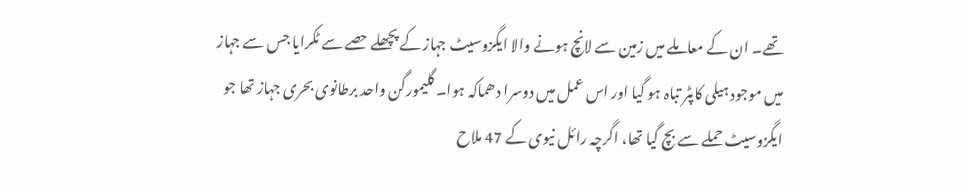تھے۔ ان کے معاملے میں زمین سے لانچ ہونے والا ایگزوسیٹ جہاز کے پچھلے حصے سے ٹکرایا جس سے جہاز میں موجود ہیلی کاپٹر تباہ ہو گیا اور اس عمل میں دوسرا دھماکہ ہوا۔ گلیمورگن واحد برطانوی بحری جہاز تھا جو ایگزوسیٹ حملے سے بچ گیا تھا، اگرچہ رائل نیوی کے 47 ملاح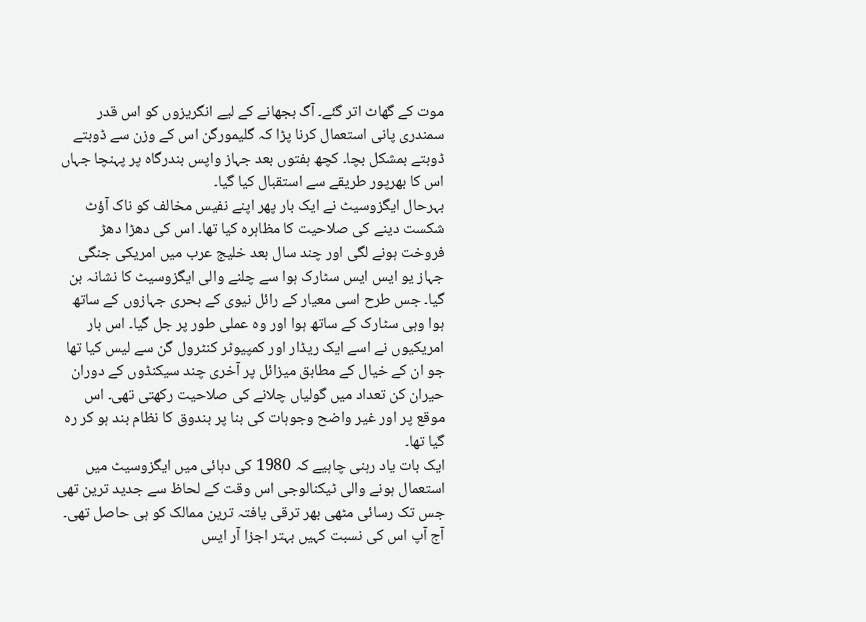موت کے گھاٹ اتر گئے۔ آگ بجھانے کے لیے انگریزوں کو اس قدر سمندری پانی استعمال کرنا پڑا کہ گلیمورگن اس کے وزن سے ڈوبتے ڈوبتے بمشکل بچا۔ کچھ ہفتوں بعد جہاز واپس بندرگاہ پر پہنچا جہاں اس کا بھرپور طریقے سے استقبال کیا گیا۔
بہرحال ایگزوسیٹ نے ایک بار پھر اپنے نفیس مخالف کو ناک آؤٹ شکست دینے کی صلاحیت کا مظاہرہ کیا تھا۔ اس کی دھڑا دھڑ فروخت ہونے لگی اور چند سال بعد خلیج عرب میں امریکی جنگی جہاز یو ایس ایس سٹارک ہوا سے چلنے والی ایگزوسیٹ کا نشانہ بن گیا۔ جس طرح اسی معیار کے رائل نیوی کے بحری جہازوں کے ساتھ ہوا وہی سٹارک کے ساتھ ہوا اور وہ عملی طور پر جل گیا۔ اس بار امریکیوں نے اسے ایک ریڈار اور کمپیوٹر کنٹرول گن سے لیس کیا تھا جو ان کے خیال کے مطابق میزائل پر آخری چند سیکنڈوں کے دوران حیران کن تعداد میں گولیاں چلانے کی صلاحیت رکھتی تھی۔ اس موقع پر اور غیر واضح وجوہات کی بنا پر بندوق کا نظام بند ہو کر رہ گیا تھا۔
ایک بات یاد رہنی چاہیے کہ 1980 کی دہائی میں ایگزوسیٹ میں استعمال ہونے والی ٹیکنالوجی اس وقت کے لحاظ سے جدید ترین تھی جس تک رسائی مٹھی بھر ترقی یافتہ ترین ممالک کو ہی حاصل تھی۔ آج آپ اس کی نسبت کہیں بہتر اجزا آر ایس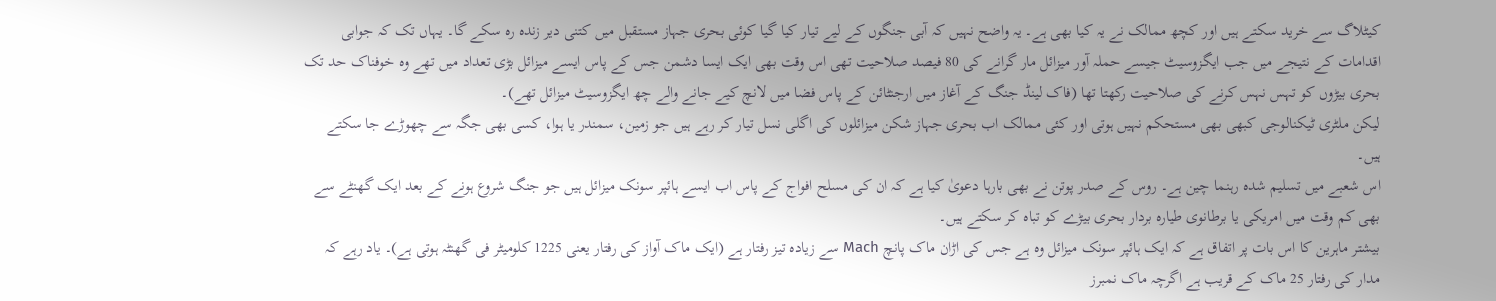کیٹلاگ سے خرید سکتے ہیں اور کچھ ممالک نے یہ کیا بھی ہے۔ یہ واضح نہیں کہ آبی جنگوں کے لیے تیار کیا گیا کوئی بحری جہاز مستقبل میں کتنی دیر زندہ رہ سکے گا۔ یہاں تک کہ جوابی اقدامات کے نتیجے میں جب ایگزوسیٹ جیسے حملہ آور میزائل مار گرانے کی 80 فیصد صلاحیت تھی اس وقت بھی ایک ایسا دشمن جس کے پاس ایسے میزائل بڑی تعداد میں تھے وہ خوفناک حد تک بحری بیڑوں کو تہس نہس کرنے کی صلاحیت رکھتا تھا (فاک لینڈ جنگ کے آغاز میں ارجنٹائن کے پاس فضا میں لانچ کیے جانے والے چھ ایگزوسیٹ میزائل تھے)۔
لیکن ملٹری ٹیکنالوجی کبھی بھی مستحکم نہیں ہوتی اور کئی ممالک اب بحری جہاز شکن میزائلوں کی اگلی نسل تیار کر رہے ہیں جو زمین، سمندر یا ہوا، کسی بھی جگہ سے چھوڑے جا سکتے ہیں۔
اس شعبے میں تسلیم شدہ رہنما چین ہے۔ روس کے صدر پوتن نے بھی بارہا دعویٰ کیا ہے کہ ان کی مسلح افواج کے پاس اب ایسے ہائپر سونک میزائل ہیں جو جنگ شروع ہونے کے بعد ایک گھنٹے سے بھی کم وقت میں امریکی یا برطانوی طیارہ بردار بحری بیڑے کو تباہ کر سکتے ہیں۔
بیشتر ماہرین کا اس بات پر اتفاق ہے کہ ایک ہائپر سونک میزائل وہ ہے جس کی اڑان ماک پانچ Mach سے زیادہ تیز رفتار ہے (ایک ماک آواز کی رفتار یعنی 1225 کلومیٹر فی گھنٹہ ہوتی ہے)۔ یاد رہے کہ مدار کی رفتار 25 ماک کے قریب ہے اگرچہ ماک نمبرز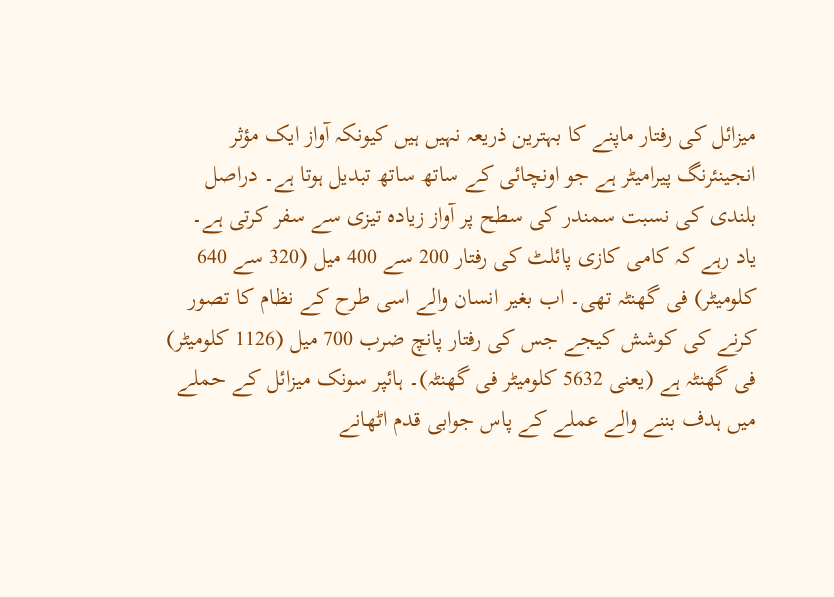میزائل کی رفتار ماپنے کا بہترین ذریعہ نہیں ہیں کیونکہ آواز ایک مؤثر انجینئرنگ پیرامیٹر ہے جو اونچائی کے ساتھ ساتھ تبدیل ہوتا ہے۔ دراصل بلندی کی نسبت سمندر کی سطح پر آواز زیادہ تیزی سے سفر کرتی ہے۔
یاد رہے کہ کامی کازی پائلٹ کی رفتار 200 سے 400 میل (320 سے 640 کلومیٹر) فی گھنٹہ تھی۔ اب بغیر انسان والے اسی طرح کے نظام کا تصور کرنے کی کوشش کیجے جس کی رفتار پانچ ضرب 700 میل (1126 کلومیٹر) فی گھنٹہ ہے (یعنی 5632 کلومیٹر فی گھنٹہ)۔ ہائپر سونک میزائل کے حملے میں ہدف بننے والے عملے کے پاس جوابی قدم اٹھانے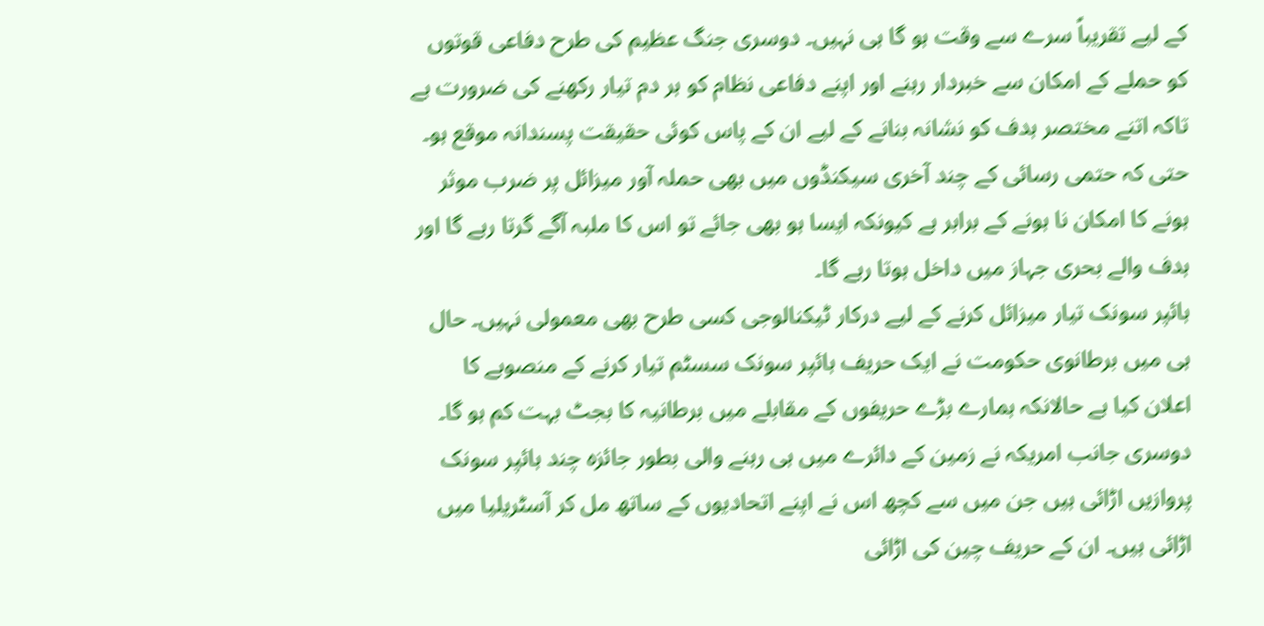کے لیے تقریباً سرے سے وقت ہو گا ہی نہیں۔ دوسری جنگ عظیم کی طرح دفاعی قوتوں کو حملے کے امکان سے خبردار رہنے اور اپنے دفاعی نظام کو ہر دم تیار رکھنے کی ضرورت ہے تاکہ اتنے مختصر ہدف کو نشانہ بنانے کے لیے ان کے پاس کوئی حقیقت پسندانہ موقع ہو۔ حتی کہ حتمی رسائی کے چند آخری سیکنڈوں میں بھی حملہ آور میزائل پر ضرب موثر ہونے کا امکان نا ہونے کے برابر ہے کیونکہ ایسا ہو بھی جائے تو اس کا ملبہ آگے گرتا رہے گا اور ہدف والے بحری جہاز میں داخل ہوتا رہے گا۔
ہائپر سونک تیار میزائل کرنے کے لیے درکار ٹیکنالوجی کسی طرح بھی معمولی نہیں۔ حال ہی میں برطانوی حکومت نے ایک حریف ہائپر سونک سسٹم تیار کرنے کے منصوبے کا اعلان کیا ہے حالانکہ ہمارے بڑے حریفوں کے مقابلے میں برطانیہ کا بجٹ بہت کم ہو گا۔ دوسری جانب امریکہ نے زمین کے دائرے میں ہی رہنے والی بطور جائزہ چند ہائپر سونک پروازیں اڑائی ہیں جن میں سے کچھ اس نے اپنے اتحادیوں کے ساتھ مل کر آسٹریلیا میں اڑائی ہیں۔ ان کے حریف چین کی اڑائی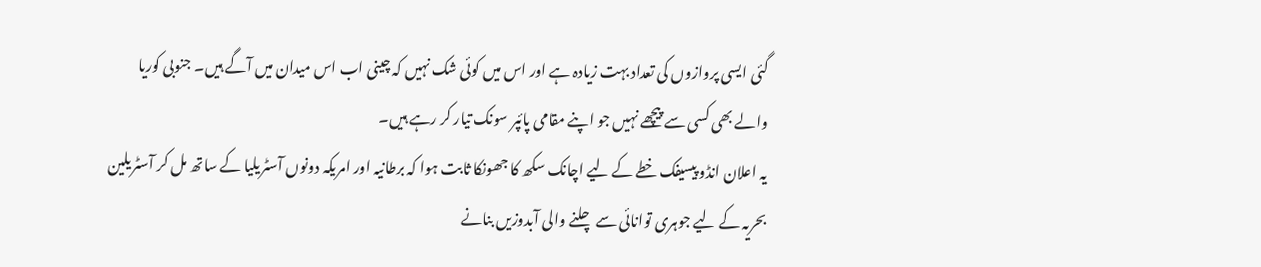گئی ایسی پروازوں کی تعداد بہت زیادہ ہے اور اس میں کوئی شک نہیں کہ چینی اب اس میدان میں آگے ہیں۔ جنوبی کوریا والے بھی کسی سے پیچھے نہیں جو اپنے مقامی پائپر سونک تیار کر رہے ہیں۔
یہ اعلان انڈو پیسیفک خطے کے لیے اچانک سکھ کا جھونکا ثابت ہوا کہ برطانیہ اور امریکہ دونوں آسٹریلیا کے ساتھ مل کر آسٹریلین بحریہ کے لیے جوہری توانائی سے چلنے والی آبدوزیں بنانے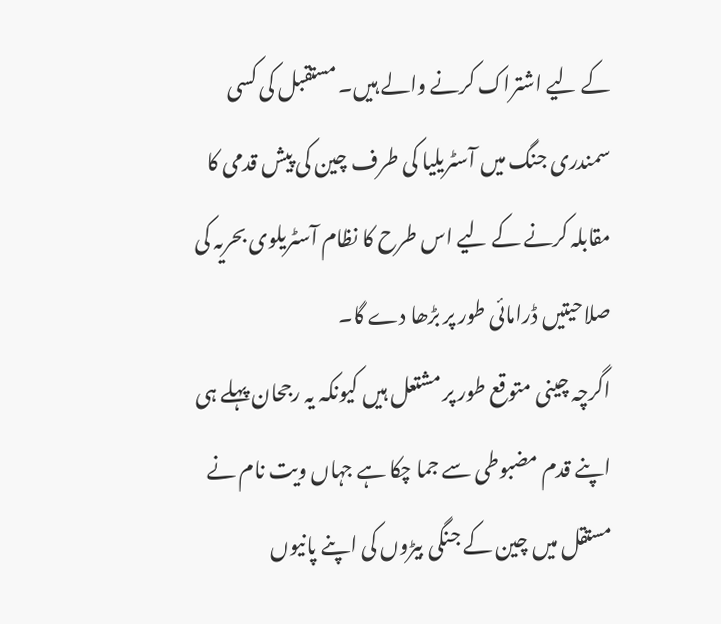کے لیے اشتراک کرنے والے ہیں۔ مستقبل کی کسی سمندری جنگ میں آسٹریلیا کی طرف چین کی پیش قدمی کا مقابلہ کرنے کے لیے اس طرح کا نظام آسٹریلوی بحریہ کی صلاحیتیں ڈرامائی طور پر بڑھا دے گا۔
اگرچہ چینی متوقع طور پر مشتعل ہیں کیونکہ یہ رجحان پہلے ہی اپنے قدم مضبوطی سے جما چکا ہے جہاں ویت نام نے مستقل میں چین کے جنگی بیڑوں کی اپنے پانیوں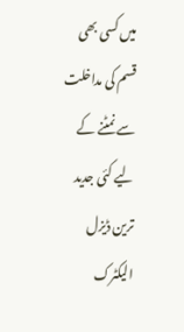میں کسی بھی قسم کی مداخلت سے نمٹنے کے لیے کئی جدید ترین ڈیزل الیکٹرک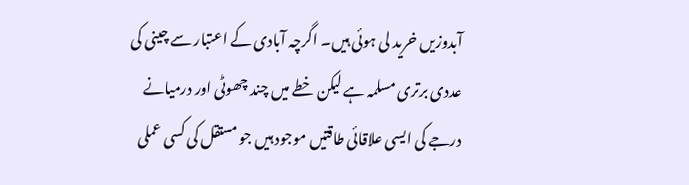آبدوزیں خرید لی ہوئی ہیں۔ اگرچہ آبادی کے اعتبار سے چینی کی عددی برتری مسلمہ ہے لیکن خطے میں چند چھوٹی اور درمیانے درجے کی ایسی علاقائی طاقتیں موجود ہیں جو مستقل کی کسی عملی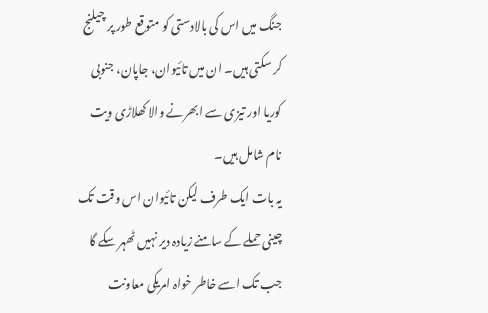جنگ میں اس کی بالادستی کو متوقع طور پر چیلنج کر سکتی ہیں۔ ان میں تائیوان، جاپان، جنوبی کوریا اور تیزی سے ابھرنے والا کھلاڑی ویت نام شامل ہیں۔
یہ بات ایک طرف لیکن تائیوان اس وقت تک چینی حملے کے سامنے زیادہ دیر نہیں ٹھہر سکے گا جب تک اسے خاطر خواہ امریکی معاونت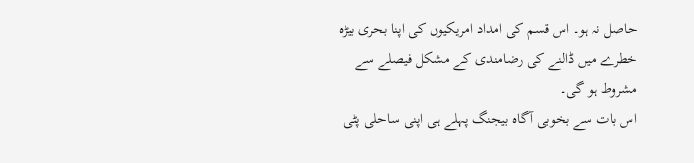حاصل نہ ہو۔ اس قسم کی امداد امریکیوں کی اپنا بحری بیڑہ خطرے میں ڈالنے کی رضامندی کے مشکل فیصلے سے مشروط ہو گی۔
اس بات سے بخوبی آگاہ بیجنگ پہلے ہی اپنی ساحلی پٹی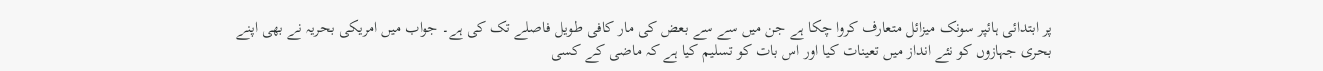پر ابتدائی ہائپر سونک میزائل متعارف کروا چکا ہے جن میں سے سے بعض کی مار کافی طویل فاصلے تک کی ہے۔ جواب میں امریکی بحریہ نے بھی اپنے بحری جہازوں کو نئے انداز میں تعینات کیا اور اس بات کو تسلیم کیا ہے کہ ماضی کے کسی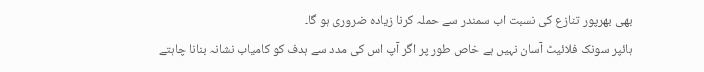بھی بھرپور تنازع کی نسبت اب سمندر سے حملہ کرنا زیادہ ضروری ہو گا۔
ہائپر سونک فلائیٹ آسان نہیں ہے خاص طور پر اگر آپ اس کی مدد سے ہدف کو کامیاب نشانہ بنانا چاہتے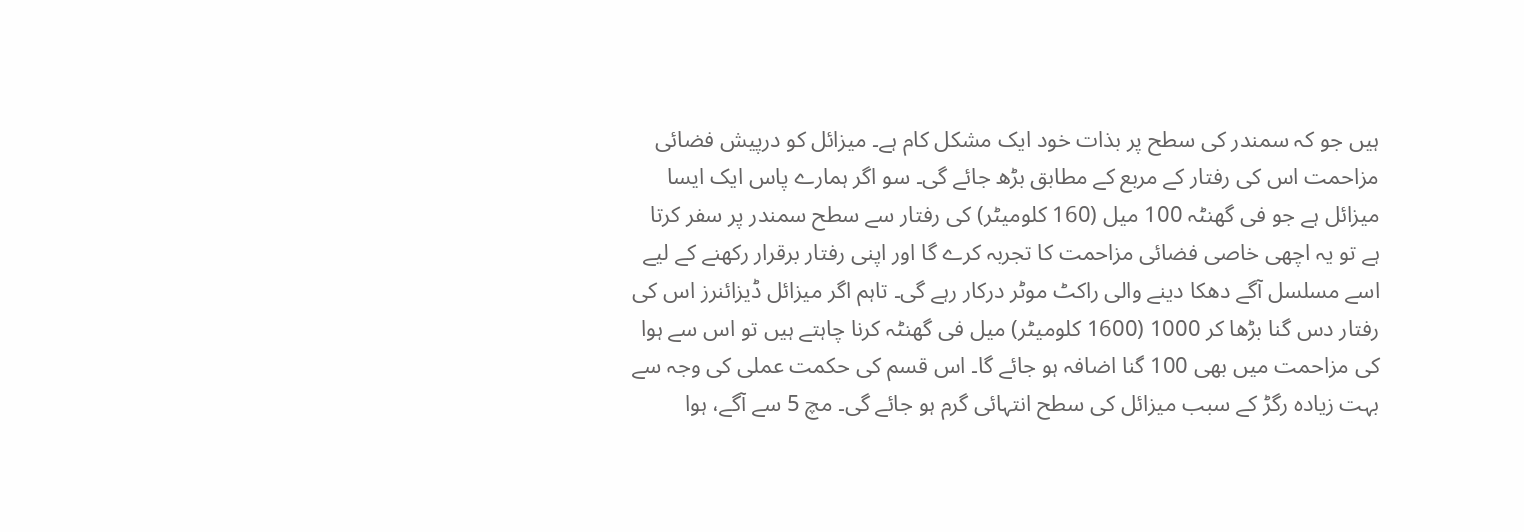ہیں جو کہ سمندر کی سطح پر بذات خود ایک مشکل کام ہے۔ میزائل کو درپیش فضائی مزاحمت اس کی رفتار کے مربع کے مطابق بڑھ جائے گی۔ سو اگر ہمارے پاس ایک ایسا میزائل ہے جو فی گھنٹہ 100 میل (160 کلومیٹر) کی رفتار سے سطح سمندر پر سفر کرتا ہے تو یہ اچھی خاصی فضائی مزاحمت کا تجربہ کرے گا اور اپنی رفتار برقرار رکھنے کے لیے اسے مسلسل آگے دھکا دینے والی راکٹ موٹر درکار رہے گی۔ تاہم اگر میزائل ڈیزائنرز اس کی رفتار دس گنا بڑھا کر 1000 (1600 کلومیٹر) میل فی گھنٹہ کرنا چاہتے ہیں تو اس سے ہوا کی مزاحمت میں بھی 100 گنا اضافہ ہو جائے گا۔ اس قسم کی حکمت عملی کی وجہ سے بہت زیادہ رگڑ کے سبب میزائل کی سطح انتہائی گرم ہو جائے گی۔ مچ 5 سے آگے، ہوا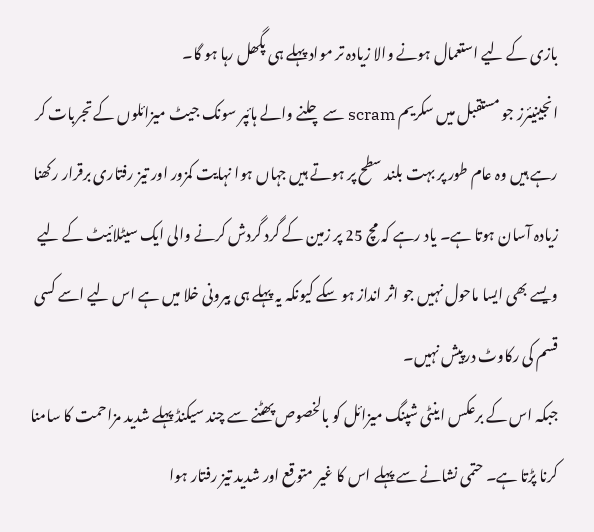بازی کے لیے استعمال ہونے والا زیادہ تر مواد پہلے ہی پگھل رہا ہو گا۔
انجینیئرز جو مستقبل میں سکریم scram سے چلنے والے ہائپر سونک جیٹ میزائلوں کے تجربات کر رہے ہیں وہ عام طور پر بہت بلند سطح پر ہوتے ہیں جہاں ہوا نہایت کمزور اور تیز رفتاری برقرار رکھنا زیادہ آسان ہوتا ہے۔ یاد رہے کہ مچ 25 پر زمین کے گرد گردش کرنے والی ایک سیٹلائیٹ کے لیے ویسے بھی ایسا ماحول نہیں جو اثر انداز ہو سکے کیونکہ یہ پہلے ہی بیرونی خلا میں ہے اس لیے اسے کسی قسم کی رکاوٹ درپیش نہیں۔
جبکہ اس کے برعکس اینٹی شپنگ میزائل کو بالخصوص پھٹنے سے چند سیکنڈ پہلے شدید مزاحمت کا سامنا کرنا پڑتا ہے۔ حتمی نشانے سے پہلے اس کا غیر متوقع اور شدید تیز رفتار ہوا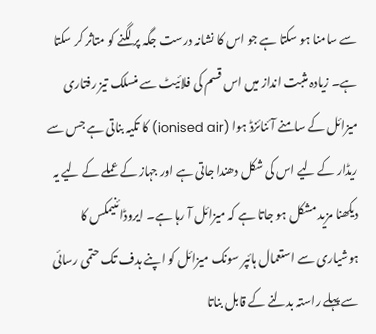سے سامنا ہو سکتا ہے جو اس کا نشانہ درست جگہ پر لگنے کو متاثر کر سکتا ہے۔ زیادہ مثبت انداز میں اس قسم کی فلائیٹ سے منسلک تیز رفتاری میزائل کے سامنے آئنائزڈ ہوا (ionised air) کا تکیہ بناتی ہے جس سے ریڈار کے لیے اس کی شکل دھندا جاتی ہے اور جہاز کے عملے کے لیے یہ دیکھنا مزید مشکل ہو جاتا ہے کہ میزائل آ رہا ہے۔ ایروڈائنیمکس کا ہوشیاری سے استعمال ہائپر سونک میزائل کو اپنے ہدف تک حتمی رسائی سے پہلے راستہ بدلنے کے قابل بناتا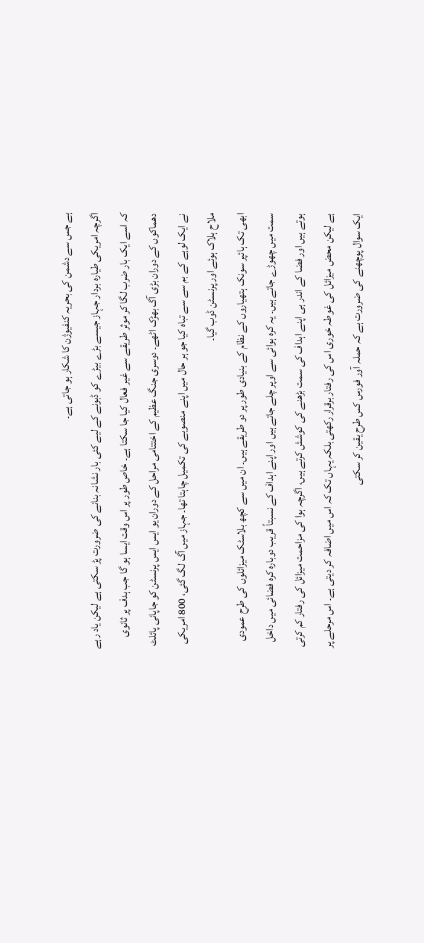ہے جس سے دشمن کی بحریہ کنفیوژن کا شکار ہو جاتی ہے۔
اگرچہ امریکی طیارہ بردار جہاز جیسے بڑے بیڑے کو ڈبونے کے لیے کئی بار نشانہ بنانے کی ضرورت پڑ سکتی ہے لیکن یاد رہے کہ اسے ایک بار ضرب لگا کر موثر طریقے سے غیر فعال کیا جا سکتا ہے۔ خاص طور پر اس وقت ایسا ہو گا جب ہدف پر ثانوی دھماکوں کے دوران بڑی آگ بھڑک اٹھے۔ دوسری جنگ عظیم کے اختتامی مراحل کے دوران یو ایس ایس پرنسٹن کو جاپانی پائلٹ نے ایک لوہے کے بم سے سے تباہ کیا جو ہر حال میں اپنے منصوبے کی تکمیل چاہتا تھا۔ جہاز میں آگ لگ گئی، 800 امریکی ملاح ہلاک ہوئے اور پرنسٹن ڈوب گیا۔
ابھی تک ہائپر سونک ہتھیاروں کے نظام کے بنیادی طور پر دو طریقے ہیں۔ ان میں سے کچھ بلاسٹک میزائلوں کی طرح عمودی سمت میں چھوڑے جاتے ہیں۔ یہ کرہ ہوائی سے اوپر چلے جاتے ہیں اور اپنے اہداف کے نسبتاً قریب دوبارہ کرہ فضائی میں داخل ہوتے ہیں اور فضا کے اندر ہی اپنے اہداف کی سمت بڑھنے کی کوشش کرتے ہیں، اگرچہ ہوا کی مزاحمت میزائل کی رفتار کم کرتی ہے لیکن محض میزائل کی غوطہ خوری اس کی رفتار برقرار رکھتی بلکہ یہاں تک کہ اس میں اضافہ کر دیتی ہے۔ اس مرحلے پر ایک سوال پوچھنے کی ضرورت ہے کہ حملہ آور فورس کس طرح یقین کر سکتی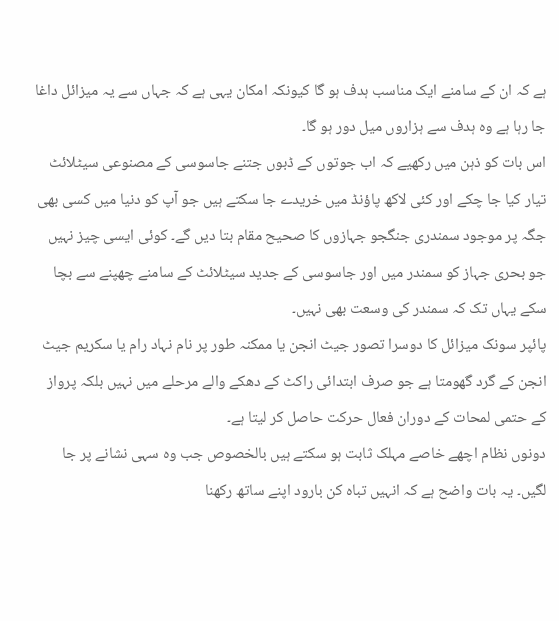ہے کہ ان کے سامنے ایک مناسب ہدف ہو گا کیونکہ امکان یہی ہے کہ جہاں سے یہ میزائل داغا جا رہا ہے وہ ہدف سے ہزاروں میل دور ہو گا۔
اس بات کو ذہن میں رکھیے کہ اب جوتوں کے ڈبوں جتنے جاسوسی کے مصنوعی سیٹلائٹ تیار کیا جا چکے اور کئی لاکھ پاؤنڈ میں خریدے جا سکتے ہیں جو آپ کو دنیا میں کسی بھی جگہ پر موجود سمندری جنگجو جہازوں کا صحیح مقام بتا دیں گے۔ کوئی ایسی چیز نہیں جو بحری جہاز کو سمندر میں اور جاسوسی کے جدید سیٹلائٹ کے سامنے چھپنے سے بچا سکے یہاں تک کہ سمندر کی وسعت بھی نہیں۔
پائپر سونک میزائل کا دوسرا تصور جیٹ انجن یا ممکنہ طور پر نام نہاد رام یا سکریم جیٹ انجن کے گرد گھومتا ہے جو صرف ابتدائی راکٹ کے دھکے والے مرحلے میں نہیں بلکہ پرواز کے حتمی لمحات کے دوران فعال حرکت حاصل کر لیتا ہے۔
دونوں نظام اچھے خاصے مہلک ثابت ہو سکتے ہیں بالخصوص جب وہ سہی نشانے پر جا لگیں۔ یہ بات واضح ہے کہ انہیں تباہ کن بارود اپنے ساتھ رکھنا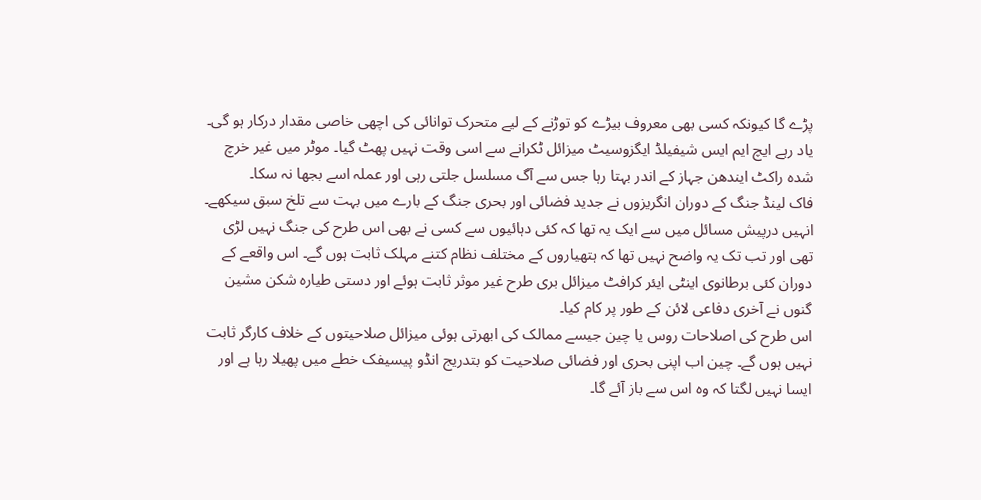پڑے گا کیونکہ کسی بھی معروف بیڑے کو توڑنے کے لیے متحرک توانائی کی اچھی خاصی مقدار درکار ہو گی۔ یاد رہے ایچ ایم ایس شیفیلڈ ایگزوسیٹ میزائل ٹکرانے سے اسی وقت نہیں پھٹ گیا۔ موٹر میں غیر خرچ شدہ راکٹ ایندھن جہاز کے اندر بہتا رہا جس سے آگ مسلسل جلتی رہی اور عملہ اسے بجھا نہ سکا۔
فاک لینڈ جنگ کے دوران انگریزوں نے جدید فضائی اور بحری جنگ کے بارے میں بہت سے تلخ سبق سیکھے۔ انہیں درپیش مسائل میں سے ایک یہ تھا کہ کئی دہائیوں سے کسی نے بھی اس طرح کی جنگ نہیں لڑی تھی اور تب تک یہ واضح نہیں تھا کہ ہتھیاروں کے مختلف نظام کتنے مہلک ثابت ہوں گے۔ اس واقعے کے دوران کئی برطانوی اینٹی ایئر کرافٹ میزائل بری طرح غیر موثر ثابت ہوئے اور دستی طیارہ شکن مشین گنوں نے آخری دفاعی لائن کے طور پر کام کیا۔
اس طرح کی اصلاحات روس یا چین جیسے ممالک کی ابھرتی ہوئی میزائل صلاحیتوں کے خلاف کارگر ثابت نہیں ہوں گے۔ چین اب اپنی بحری اور فضائی صلاحیت کو بتدریج انڈو پیسیفک خطے میں پھیلا رہا ہے اور ایسا نہیں لگتا کہ وہ اس سے باز آئے گا۔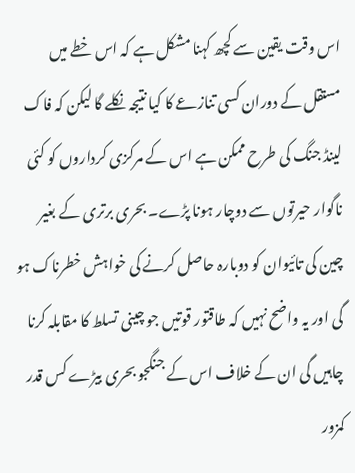اس وقت یقین سے کچھ کہنا مشکل ہے کہ اس خطے میں مستقل کے دوران کسی تنازعے کا کیا نتیجہ نکلے گا لیکن کہ فاک لینڈ جنگ کی طرح ممکن ہے اس کے مرکزی کرداروں کو کئی ناگوار حیرتوں سے دوچار ہونا پڑے۔ بحری برتری کے بغیر چین کی تائیوان کو دوبارہ حاصل کرنے کی خواہش خطرناک ہو گی اور یہ واضح نہیں کہ طاقتور قوتیں جو چینی تسلط کا مقابلہ کرنا چاہیں گی ان کے خلاف اس کے جنگجو بحری بیڑے کس قدر کمزور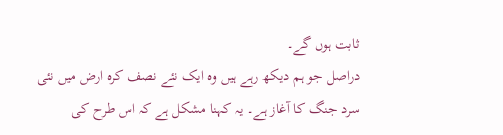ثابت ہوں گے۔
دراصل جو ہم دیکھ رہے ہیں وہ ایک نئے نصف کرہ ارض میں نئی سرد جنگ کا آغاز ہے۔ یہ کہنا مشکل ہے کہ اس طرح کی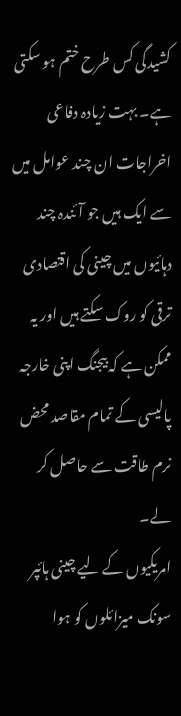کشیدگی کس طرح ختم ہو سکتی ہے۔ بہت زیادہ دفاعی اخراجات ان چند عوامل میں سے ایک ہیں جو آئندہ چند دہائیوں میں چینی کی اقتصادی ترقی کو روک سکتے ہیں اور یہ ممکن ہے کہ بیجنگ اپنی خارجہ پالیسی کے تمام مقاصد محض نرم طاقت سے حاصل کر لے۔
امریکیوں کے لیے چینی ہائپر سونک میزائلوں کو ہوا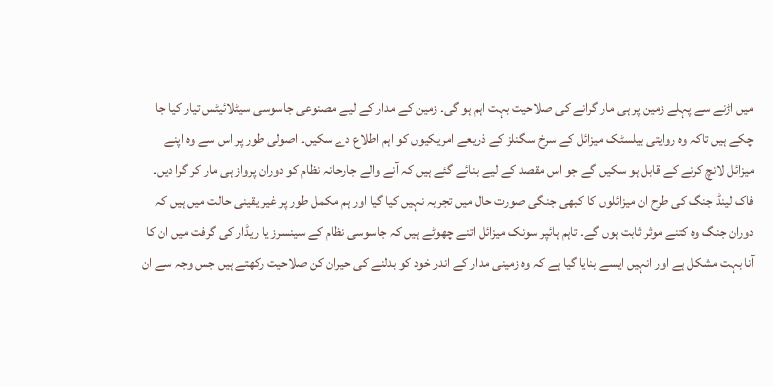میں اڑنے سے پہلے زمین پر ہی مار گرانے کی صلاحیت بہت اہم ہو گی۔ زمین کے مدار کے لیے مصنوعی جاسوسی سیٹلائیٹس تیار کیا جا چکے ہیں تاکہ وہ روایتی بیلسٹک میزائل کے سرخ سگنلز کے ذریعے امریکیوں کو اہم اطلاع دے سکیں۔ اصولی طور پر اس سے وہ اپنے میزائل لانچ کرنے کے قابل ہو سکیں گے جو اس مقصد کے لیے بنائے گئے ہیں کہ آنے والے جارحانہ نظام کو دوران پرواز ہی مار کر گرا دیں۔
فاک لینڈ جنگ کی طرح ان میزائلوں کا کبھی جنگی صورت حال میں تجربہ نہیں کیا گیا اور ہم مکمل طور پر غیر یقینی حالت میں ہیں کہ دوران جنگ وہ کتنے موثر ثابت ہوں گے۔ تاہم ہائپر سونک میزائل اتنے چھوٹے ہیں کہ جاسوسی نظام کے سینسرز یا ریڈار کی گرفت میں ان کا آنا بہت مشکل ہے اور انہیں ایسے بنایا گیا ہے کہ وہ زمینی مدار کے اندر خود کو بدلنے کی حیران کن صلاحیت رکھتے ہیں جس وجہ سے ان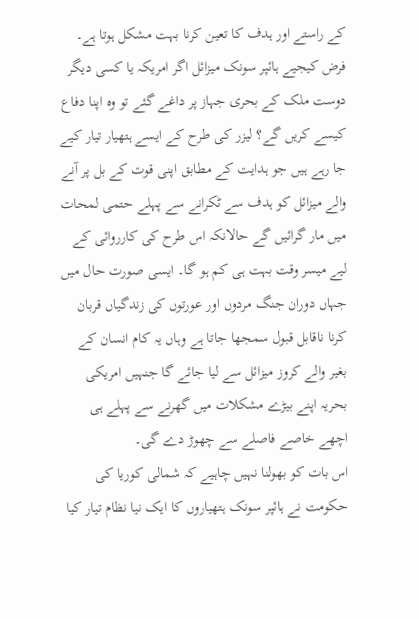کے راستے اور ہدف کا تعین کرنا بہت مشکل ہوتا ہے۔
فرض کیجیے ہائپر سونک میزائل اگر امریکہ یا کسی دیگر دوست ملک کے بحری جہاز پر داغے گئے تو وہ اپنا دفاع کیسے کریں گے؟ لیزر کی طرح کے ایسے ہتھیار تیار کیے جا رہے ہیں جو ہدایت کے مطابق اپنی قوت کے بل پر آنے والے میزائل کو ہدف سے ٹکرانے سے پہلے حتمی لمحات میں مار گرائیں گے حالانکہ اس طرح کی کارروائی کے لیے میسر وقت بہت ہی کم ہو گا۔ ایسی صورت حال میں جہاں دوران جنگ مردوں اور عورتوں کی زندگیاں قربان کرنا ناقابل قبول سمجھا جاتا ہے وہاں یہ کام انسان کے بغیر والے کروز میزائل سے لیا جائے گا جنہیں امریکی بحریہ اپنے بیڑے مشکلات میں گھرنے سے پہلے ہی اچھے خاصے فاصلے سے چھوڑ دے گی۔
اس بات کو بھولنا نہیں چاہیے کہ شمالی کوریا کی حکومت نے ہائپر سونک ہتھیاروں کا ایک نیا نظام تیار کیا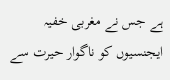ہے جس نے مغربی خفیہ ایجنسیوں کو ناگوار حیرت سے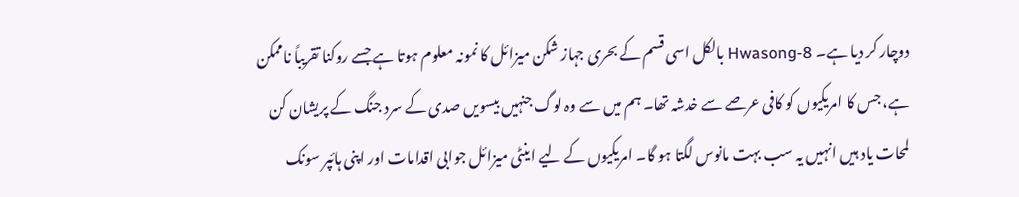دوچار کر دیا ہے۔ Hwasong-8 بالکل اسی قسم کے بحری جہاز شکن میزائل کا نمونہ معلوم ہوتا ہے جسے روکنا تقریباً ناممکن ہے، جس کا امریکیوں کو کافی عرصے سے خدشہ تھا۔ ہم میں سے وہ لوگ جنہیں بیسویں صدی کے سرد جنگ کے پریشان کن لمحات یاد ہیں انہیں یہ سب بہت مانوس لگتا ہو گا۔ امریکیوں کے لیے اینٹی میزائل جوابی اقدامات اور اپنی ہائپر سونک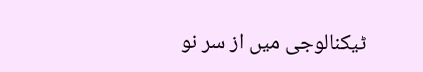ٹیکنالوجی میں از سر نو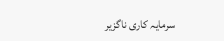سرمایہ کاری ناگزیر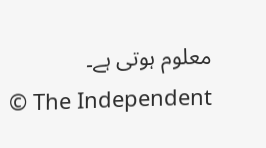معلوم ہوتی ہے۔
© The Independent